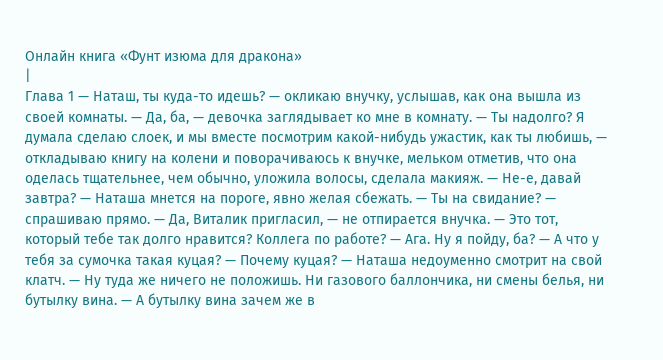Онлайн книга «Фунт изюма для дракона»
|
Глава 1 — Наташ, ты куда-то идешь? — окликаю внучку, услышав, как она вышла из своей комнаты. — Да, ба, — девочка заглядывает ко мне в комнату. — Ты надолго? Я думала сделаю слоек, и мы вместе посмотрим какой-нибудь ужастик, как ты любишь, — откладываю книгу на колени и поворачиваюсь к внучке, мельком отметив, что она оделась тщательнее, чем обычно, уложила волосы, сделала макияж. — Не-е, давай завтра? — Наташа мнется на пороге, явно желая сбежать. — Ты на свидание? — спрашиваю прямо. — Да, Виталик пригласил, — не отпирается внучка. — Это тот, который тебе так долго нравится? Коллега по работе? — Ага. Ну я пойду, ба? — А что у тебя за сумочка такая куцая? — Почему куцая? — Наташа недоуменно смотрит на свой клатч. — Ну туда же ничего не положишь. Ни газового баллончика, ни смены белья, ни бутылку вина. — А бутылку вина зачем же в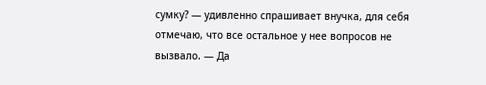сумку? — удивленно спрашивает внучка, для себя отмечаю, что все остальное у нее вопросов не вызвало. — Да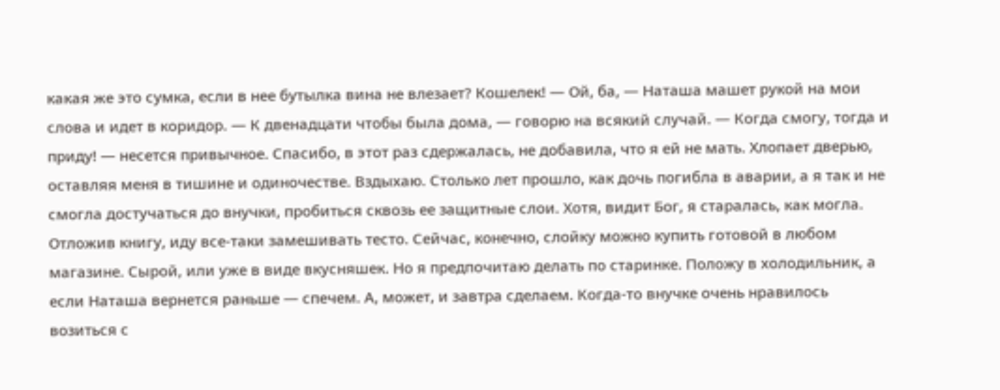какая же это сумка, если в нее бутылка вина не влезает? Кошелек! — Ой, ба, — Наташа машет рукой на мои слова и идет в коридор. — К двенадцати чтобы была дома, — говорю на всякий случай. — Когда смогу, тогда и приду! — несется привычное. Спасибо, в этот раз сдержалась, не добавила, что я ей не мать. Хлопает дверью, оставляя меня в тишине и одиночестве. Вздыхаю. Столько лет прошло, как дочь погибла в аварии, а я так и не смогла достучаться до внучки, пробиться сквозь ее защитные слои. Хотя, видит Бог, я старалась, как могла. Отложив книгу, иду все-таки замешивать тесто. Сейчас, конечно, слойку можно купить готовой в любом магазине. Сырой, или уже в виде вкусняшек. Но я предпочитаю делать по старинке. Положу в холодильник, а если Наташа вернется раньше — спечем. А, может, и завтра сделаем. Когда-то внучке очень нравилось возиться с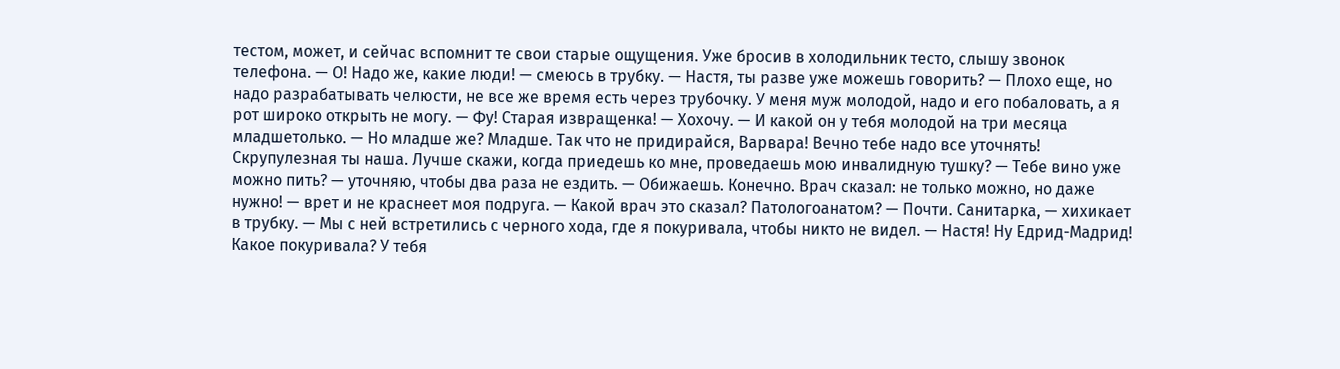тестом, может, и сейчас вспомнит те свои старые ощущения. Уже бросив в холодильник тесто, слышу звонок телефона. — О! Надо же, какие люди! — смеюсь в трубку. — Настя, ты разве уже можешь говорить? — Плохо еще, но надо разрабатывать челюсти, не все же время есть через трубочку. У меня муж молодой, надо и его побаловать, а я рот широко открыть не могу. — Фу! Старая извращенка! — Хохочу. — И какой он у тебя молодой на три месяца младшетолько. — Но младше же? Младше. Так что не придирайся, Варвара! Вечно тебе надо все уточнять! Скрупулезная ты наша. Лучше скажи, когда приедешь ко мне, проведаешь мою инвалидную тушку? — Тебе вино уже можно пить? — уточняю, чтобы два раза не ездить. — Обижаешь. Конечно. Врач сказал: не только можно, но даже нужно! — врет и не краснеет моя подруга. — Какой врач это сказал? Патологоанатом? — Почти. Санитарка, — хихикает в трубку. — Мы с ней встретились с черного хода, где я покуривала, чтобы никто не видел. — Настя! Ну Едрид-Мадрид! Какое покуривала? У тебя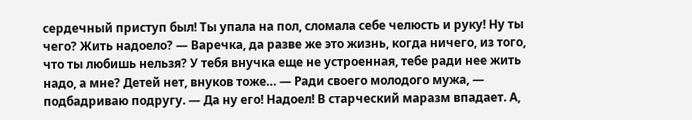сердечный приступ был! Ты упала на пол, сломала себе челюсть и руку! Ну ты чего? Жить надоело? — Варечка, да разве же это жизнь, когда ничего, из того, что ты любишь нельзя? У тебя внучка еще не устроенная, тебе ради нее жить надо, а мне? Детей нет, внуков тоже… — Ради своего молодого мужа, — подбадриваю подругу. — Да ну его! Надоел! В старческий маразм впадает. А,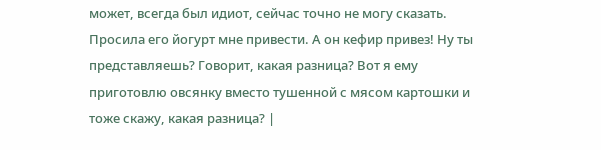может, всегда был идиот, сейчас точно не могу сказать. Просила его йогурт мне привести. А он кефир привез! Ну ты представляешь? Говорит, какая разница? Вот я ему приготовлю овсянку вместо тушенной с мясом картошки и тоже скажу, какая разница? |